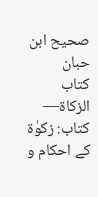صحیح ابن حبان
كتاب الزكاة— کتاب: زکوٰۃ کے احکام و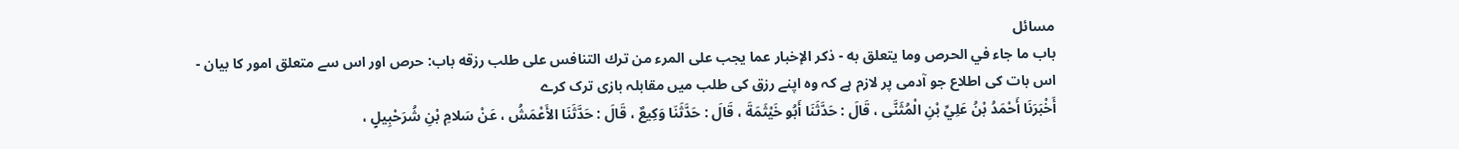مسائل
باب ما جاء في الحرص وما يتعلق به - ذكر الإخبار عما يجب على المرء من ترك التنافس على طلب رزقه باب: حرص اور اس سے متعلق امور کا بیان - اس بات کی اطلاع جو آدمی پر لازم ہے کہ وہ اپنے رزق کی طلب میں مقابلہ بازی ترک کرے
أَخْبَرَنَا أَحْمَدُ بْنُ عَلِيِّ بْنِ الْمُثَنَّى ، قَالَ : حَدَّثَنَا أَبُو خَيْثَمَةَ ، قَالَ : حَدَّثَنَا وَكِيعٌ ، قَالَ : حَدَّثَنَا الأَعْمَشُ ، عَنْ سَلامِ بْنِ شُرَحْبِيلٍ ،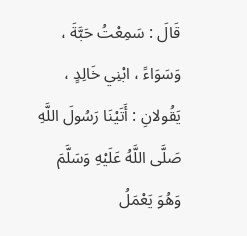قَالَ : سَمِعْتُ حَبَّةَ ، وَسَوَاءً ، ابْنِي خَالِدٍ ، يَقُولانِ : أَتَيْنَا رَسُولَ اللَّهِ صَلَّى اللَّهُ عَلَيْهِ وَسَلَّمَ وَهُوَ يَعْمَلُ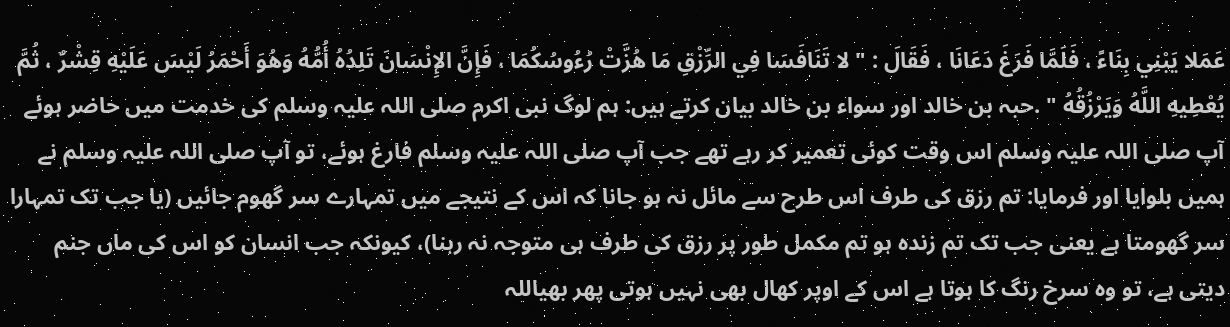عَمَلا يَبْنِي بِنَاءً ، فَلَمَّا فَرَغَ دَعَانَا ، فَقَالَ : " لا تَنَافَسَا فِي الرِّزْقِ مَا هُزَّتْ رُءُوسُكُمَا ، فَإِنَّ الإِنْسَانَ تَلِدُهُ أُمُّهُ وَهُوَ أَحْمَرُ لَيْسَ عَلَيْهِ قِشْرٌ ، ثُمَّ يُعْطِيهِ اللَّهُ وَيَرْزُقُهُ " .حبہ بن خالد اور سواء بن خالد بیان کرتے ہیں: ہم لوگ نبی اکرم صلی اللہ علیہ وسلم کی خدمت میں حاضر ہوئے آپ صلی اللہ علیہ وسلم اس وقت کوئی تعمیر کر رہے تھے جب آپ صلی اللہ علیہ وسلم فارغ ہوئے، تو آپ صلی اللہ علیہ وسلم نے ہمیں بلوایا اور فرمایا: تم رزق کی طرف اس طرح سے مائل نہ ہو جانا کہ اس کے نتیجے میں تمہارے سر گھوم جائیں (یا جب تک تمہارا سر گھومتا ہے یعنی جب تک تم زندہ ہو تم مکمل طور پر رزق کی طرف ہی متوجہ نہ رہنا)، کیونکہ جب انسان کو اس کی ماں جنم دیتی ہے، تو وہ سرخ رنگ کا ہوتا ہے اس کے اوپر کھال بھی نہیں ہوتی پھر بھیاللہ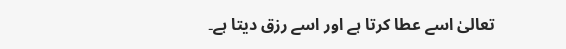تعالیٰ اسے عطا کرتا ہے اور اسے رزق دیتا ہے۔